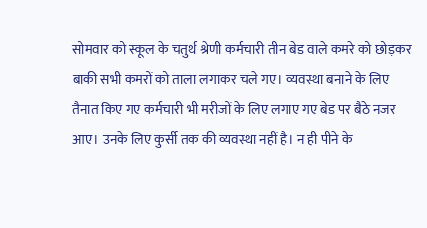सोमवार को स्कूल के चतुर्थ श्रेणी कर्मचारी तीन बेड वाले कमरे को छोड़कर बाकी सभी कमरों को ताला लगाकर चले गए। व्यवस्था बनाने के लिए तैनात किए गए कर्मचारी भी मरीजों के लिए लगाए गए बेड पर बैठे नजर आए। उनके लिए कुर्सी तक की व्यवस्था नहीं है। न ही पीने के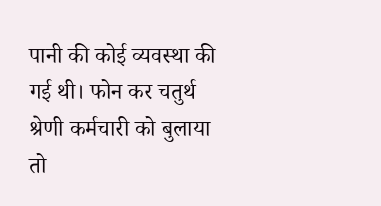पानी की कोई व्यवस्था की गई थी। फोन कर चतुर्थ श्रेणी कर्मचारी को बुलाया तो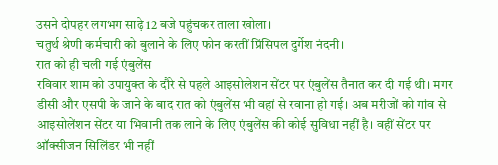उसने दोपहर लगभग साढ़े 12 बजे पहुंचकर ताला खोला।
चतुर्थ श्रेणी कर्मचारी को बुलाने के लिए फोन करतीं प्रिंसिपल दुर्गेश नंदनी।
रात को ही चली गई एंबुलेंस
रविवार शाम को उपायुक्त के दौरे से पहले आइसोलेशन सेंटर पर एंबुलेंस तैनात कर दी गई थी। मगर डीसी और एसपी के जाने के बाद रात को एंबुलेंस भी वहां से रवाना हो गई। अब मरीजों को गांव से आइसोलेंशन सेंटर या भिवानी तक लाने के लिए एंबुलेंस की कोई सुविधा नहीं है। वहीं सेंटर पर ऑक्सीजन सिलिंडर भी नहीं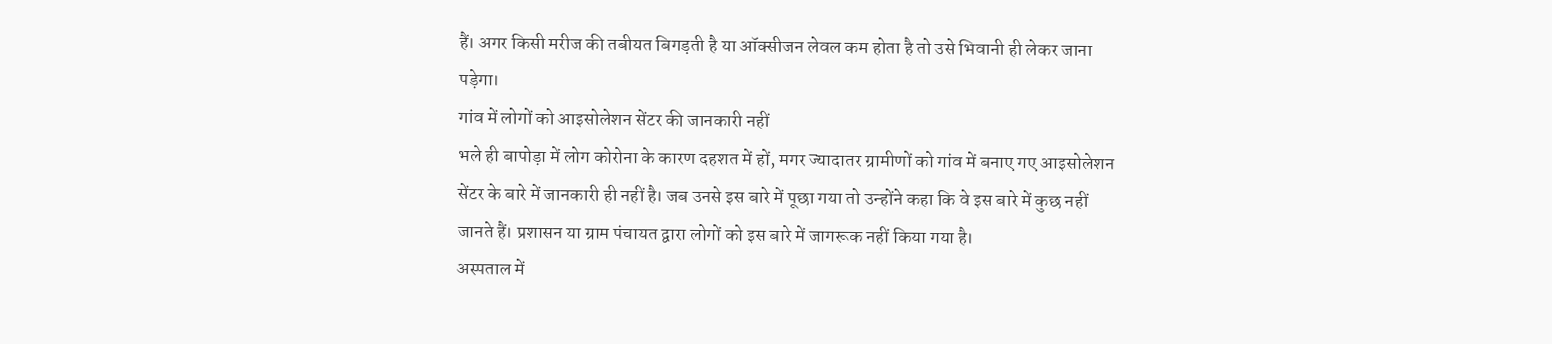हैं। अगर किसी मरीज की तबीयत बिगड़ती है या ऑक्सीजन लेवल कम होता है तो उसे भिवानी ही लेकर जाना पड़ेगा।
गांव में लोगों को आइसोलेशन सेंटर की जानकारी नहीं
भले ही बापोड़ा में लोग कोरोना के कारण दहशत में हों, मगर ज्यादातर ग्रामीणों को गांव में बनाए गए आइसोलेशन सेंटर के बारे में जानकारी ही नहीं है। जब उनसे इस बारे में पूछा गया तो उन्होंने कहा कि वे इस बारे में कुछ नहीं जानते हैं। प्रशासन या ग्राम पंचायत द्वारा लोगों को इस बारे में जागरूक नहीं किया गया है।
अस्पताल में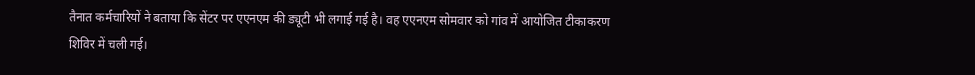तैनात कर्मचारियों ने बताया कि सेंटर पर एएनएम की ड्यूटी भी लगाई गई है। वह एएनएम सोमवार को गांव में आयोजित टीकाकरण शिविर में चली गई।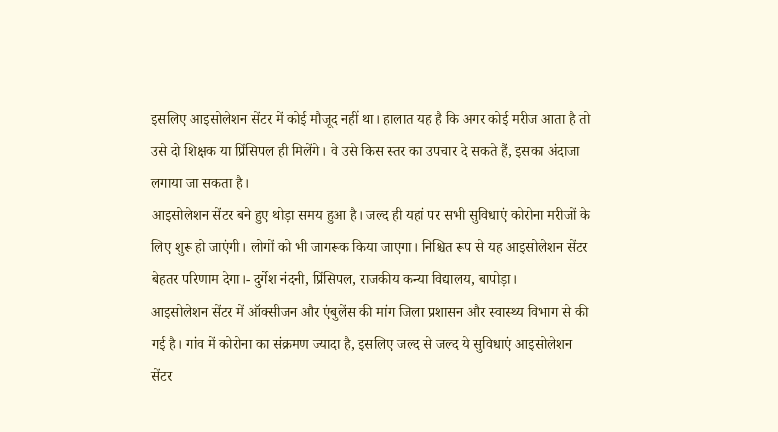इसलिए आइसोलेशन सेंटर में कोई मौजूद नहीं था। हालात यह है कि अगर कोई मरीज आता है तो उसे दो शिक्षक या प्रिंसिपल ही मिलेंगे। वे उसे किस स्तर का उपचार दे सकते हैं, इसका अंदाजा लगाया जा सकता है।
आइसोलेशन सेंटर बने हुए थोड़ा समय हुआ है। जल्द ही यहां पर सभी सुविधाएं कोरोना मरीजों के लिए शुरू हो जाएंगी। लोगों को भी जागरूक किया जाएगा। निश्चित रूप से यह आइसोलेशन सेंटर बेहतर परिणाम देगा।- दुर्गेश नंदनी, प्रिंसिपल, राजकीय कन्या विद्यालय, बापोड़ा।
आइसोलेशन सेंटर में ऑक्सीजन और एंबुलेंस की मांग जिला प्रशासन और स्वास्थ्य विभाग से की गई है। गांव में कोरोना का संक्रमण ज्यादा है, इसलिए जल्द से जल्द ये सुविधाएं आइसोलेशन सेंटर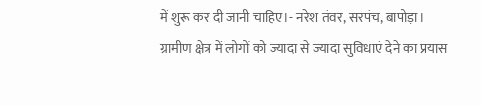में शुरू कर दी जानी चाहिए।- नरेश तंवर, सरपंच, बापोड़ा।
ग्रामीण क्षेत्र में लोगों को ज्यादा से ज्यादा सुविधाएं देने का प्रयास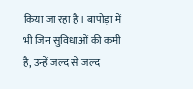किया जा रहा है। बापोड़ा में भी जिन सुविधाओं की कमी है, उन्हें जल्द से जल्द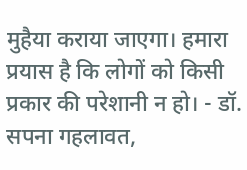मुहैया कराया जाएगा। हमारा प्रयास है कि लोगों को किसी प्रकार की परेशानी न हो। - डॉ. सपना गहलावत,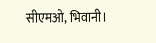सीएमओ, भिवानी।